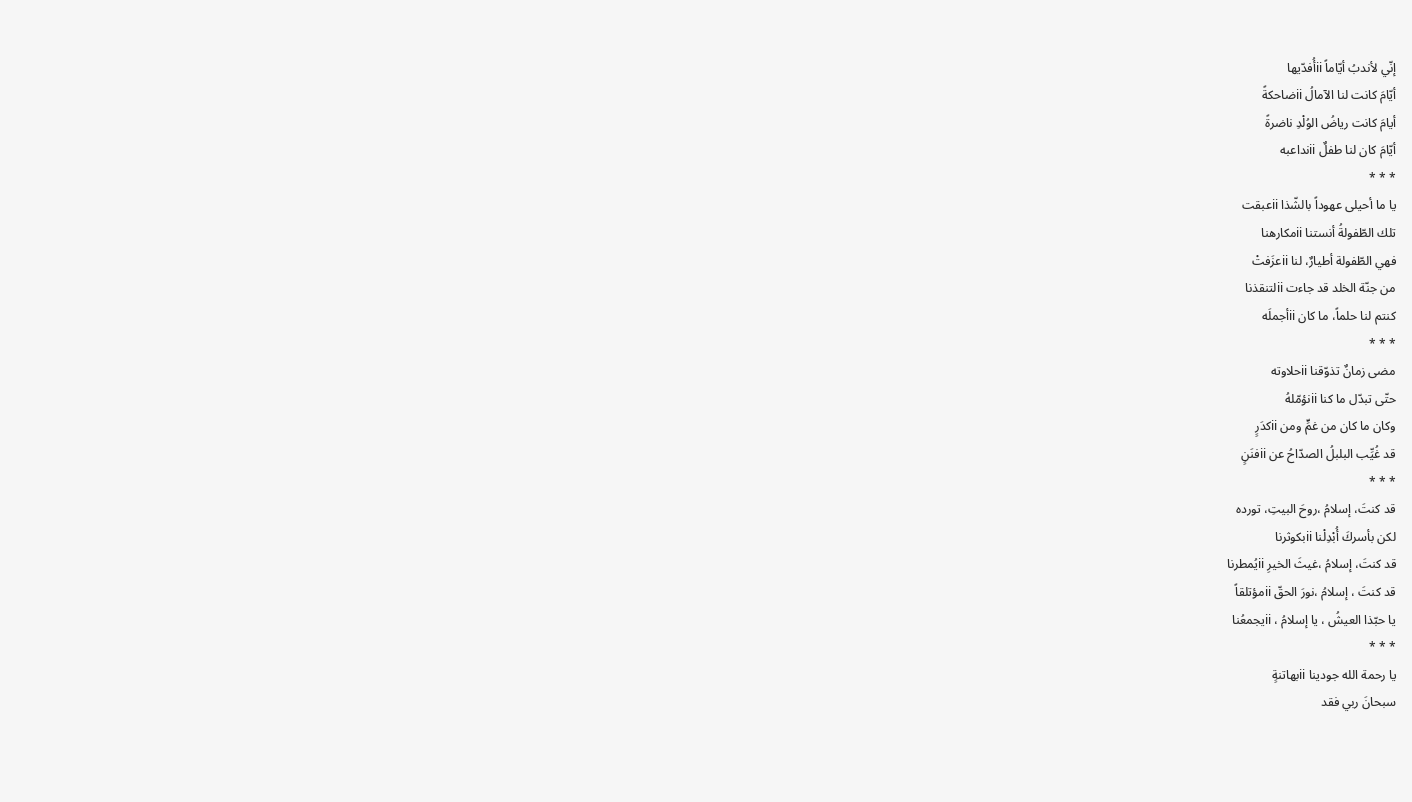إنّي لأندبُ أيّاماً iiأُفدّيها
أيّامَ كانت لنا الآمالُ iiضاحكةً
أيامَ كانت رياضُ الوُلْدِ ناضرةً
أيّامَ كان لنا طفلٌ iiنداعبه
* * *
يا ما أحيلى عهوداً بالشّذا iiعبقت
تلك الطّفولةُ أنستنا iiمكارهنا
فهي الطّفولة أطيارٌ، لنا iiعزَفتْ
من جنّة الخلد قد جاءت iiلتنقذنا
كنتم لنا حلماً، ما كان iiأجملَه
* * *
مضى زمانٌ تذوّقنا iiحلاوته
حتّى تبدّل ما كنا iiنؤمّلهُ
وكان ما كان من غمٍّ ومن iiكدَرٍ
قد غُيِّب البلبلُ الصدّاحُ عن iiفنَنٍ
* * *
قد كنتَ، إسلامُ ،روحَ البيتِ، تورده
لكن بأسركَ أُبْدِلْنا iiبكوثرنا
قد كنتَ، إسلامُ ،غيثَ الخيرِ iiيُمطرنا
قد كنتَ ، إسلامُ ،نورَ الحقّ iiمؤتلقاً
يا حبّذا العيشُ ، يا إسلامُ ، iiيجمعُنا
* * *
يا رحمة الله جودينا iiبهاتنةٍ
سبحانَ ربي فقد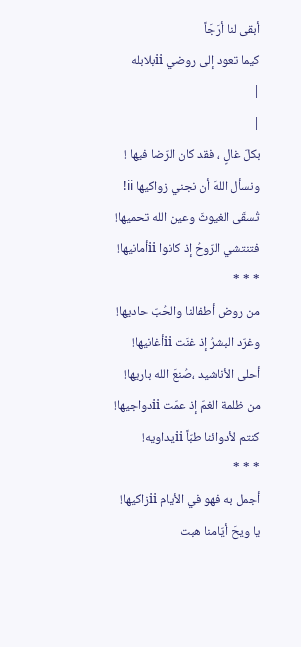أبقى لنا أرَجَاً
كيما تعود إلى روضي iiبلابله
|
|
بكلّ غالٍ ، فقد كان الرّضا فيها !
ونسأل اللهَ أن نجني زواكيها ii!
تُسقَى الغيوثَ وعين الله تحميها!
فتنتشي الرّوحُ إذ كانوا iiأمانيها!
* * *
من روض أطفالنا والحُبّ حاديها!
وغرّد البشرُ إذ غنَت iiأغانيها!
أحلى الأناشيد ،صُنعَ الله باريها!
من ظلمة الغمّ إذ عمّت iiدواجيها!
كنتم لأدوائنا طبّاً iiيداويه!
* * *
أجمل به فهو في الأيام iiزاكيها!
يا ويحَ أيّامنا هبت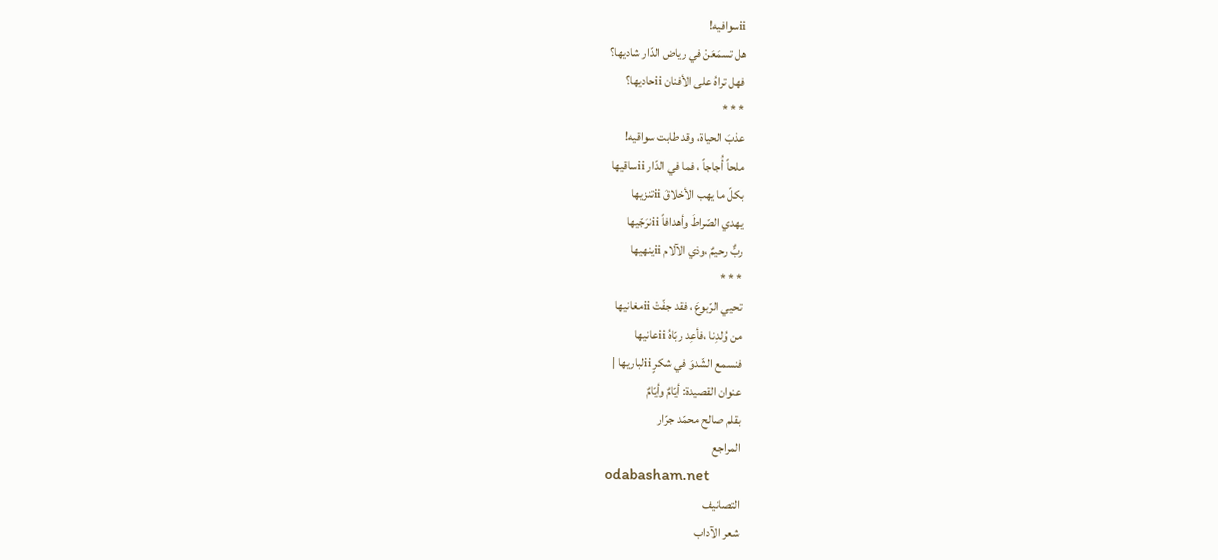iiسوافيه!
هل تسمَعَنْ في رياض الدّار شاديها؟
فهل تراهُ على الأفنان iiحاديها؟
* * *
عذبَ الحياة، وقد طابت سواقيه!
ملحاً أُجاجاً ، فما في الدّار iiساقيها
بكلّ ما يهب الأخلاقَ iiتنزيها
يهدي الصّراطَ وأهدافاً iiنرَجّيها
ربٌّ رحيمٌ ،وذي الآلام iiينهيها
* * *
تحيي الرّبوعَ ، فقد جفّتْ iiمغانيها
من وُلدِنا ،فأعِد ربّاهُ iiعانيها
فنسمع الشّدوَ في شكرٍ iiلباريها |
عنوان القصيدة: أيّامٌ وأيّامٌ
بقلم صالح محمّد جرّار
المراجع
odabasham.net
التصانيف
شعر الآداب